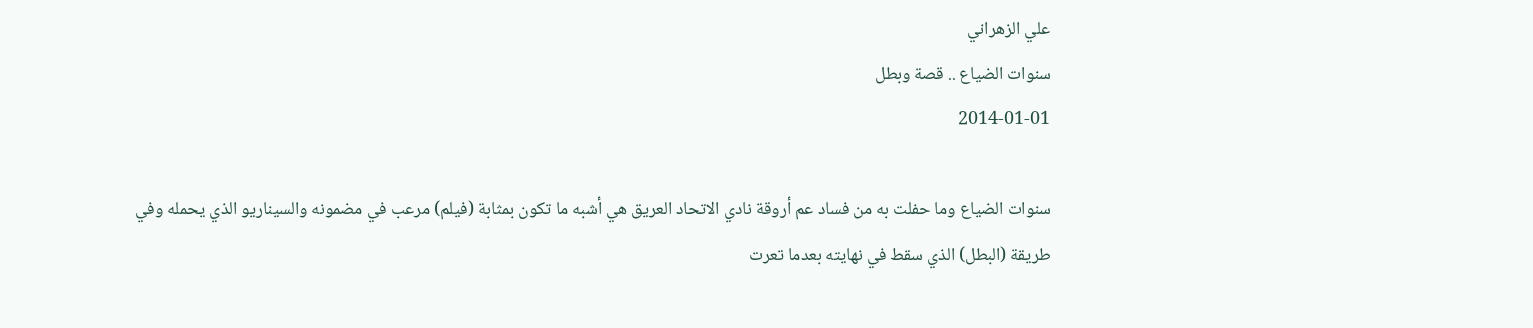علي الزهراني
سنوات الضياع .. قصة وبطل
2014-01-01

سنوات الضياع وما حفلت به من فساد عم أروقة نادي الاتحاد العريق هي أشبه ما تكون بمثابة (فيلم) مرعب في مضمونه والسيناريو الذي يحمله وفي طريقة (البطل) الذي سقط في نهايته بعدما تعرت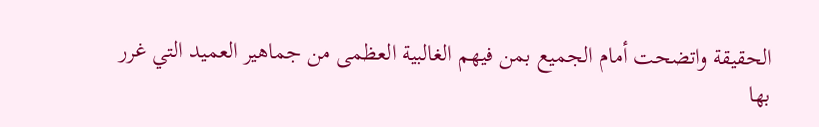الحقيقة واتضحت أمام الجميع بمن فيهم الغالبية العظمى من جماهير العميد التي غرر بها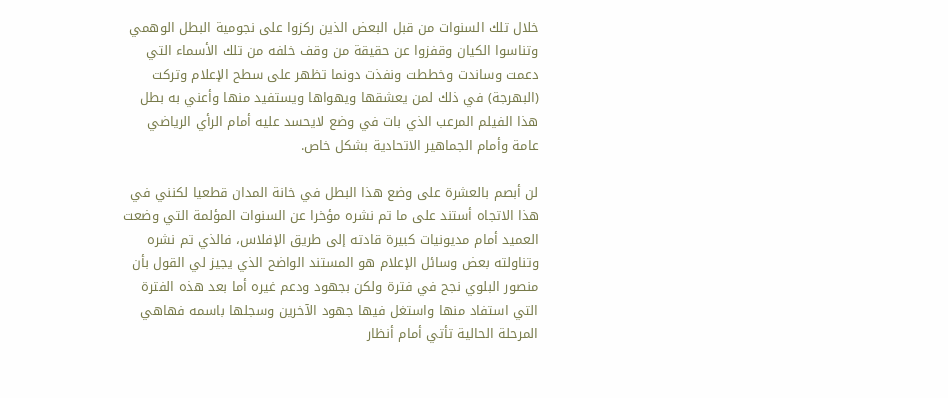خلال تلك السنوات من قبل البعض الذين ركزوا على نجومية البطل الوهمي وتناسوا الكيان وقفزوا عن حقيقة من وقف خلفه من تلك الأسماء التي دعمت وساندت وخططت ونفذت دونما تظهر على سطح الإعلام وتركت (البهرجة) في ذلك لمن يعشقها ويهواها ويستفيد منها وأعني به بطل هذا الفيلم المرعب الذي بات في وضع لايحسد عليه أمام الرأي الرياضي عامة وأمام الجماهير الاتحادية بشكل خاص.

لن أبصم بالعشرة على وضع هذا البطل في خانة المدان قطعيا لكنني في هذا الاتجاه أستند على ما تم نشره مؤخرا عن السنوات المؤلمة التي وضعت العميد أمام مديونيات كبيرة قادته إلى طريق الإفلاس، فالذي تم نشره وتناولته بعض وسائل الإعلام هو المستند الواضح الذي يجيز لي القول بأن منصور البلوي نجح في فترة ولكن بجهود ودعم غيره أما بعد هذه الفترة التي استفاد منها واستغل فيها جهود الآخرين وسجلها باسمه فهاهي المرحلة الحالية تأتي أمام أنظار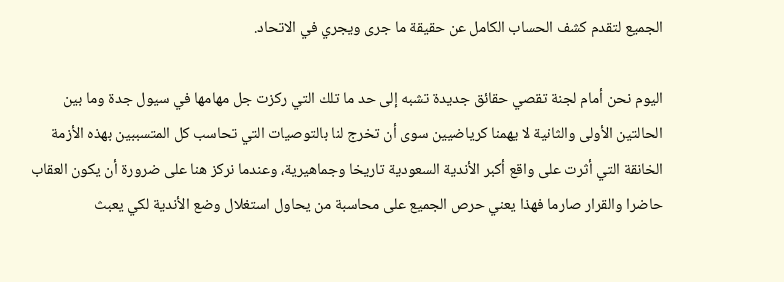الجميع لتقدم كشف الحساب الكامل عن حقيقة ما جرى ويجري في الاتحاد.

اليوم نحن أمام لجنة تقصي حقائق جديدة تشبه إلى حد ما تلك التي ركزت جل مهامها في سيول جدة وما بين الحالتين الأولى والثانية لا يهمنا كرياضيين سوى أن تخرج لنا بالتوصيات التي تحاسب كل المتسببين بهذه الأزمة الخانقة التي أثرت على واقع أكبر الأندية السعودية تاريخا وجماهيرية، وعندما نركز هنا على ضرورة أن يكون العقاب حاضرا والقرار صارما فهذا يعني حرص الجميع على محاسبة من يحاول استغلال وضع الأندية لكي يعبث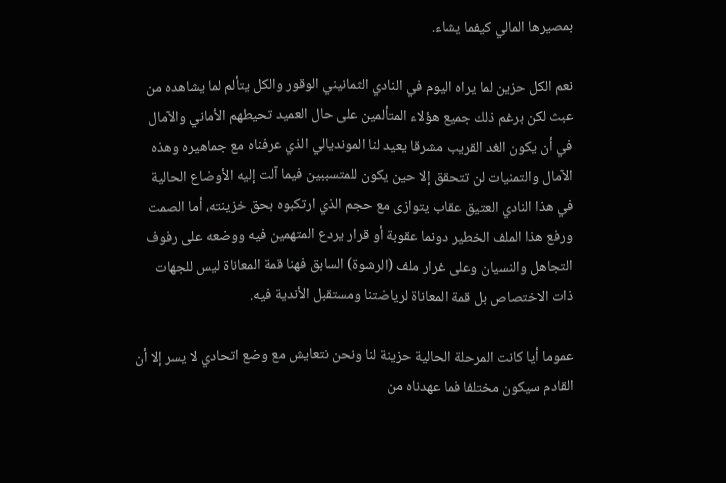بمصيرها المالي كيفما يشاء.

نعم الكل حزين لما يراه اليوم في النادي الثمانيني الوقور والكل يتألم لما يشاهده من عبث لكن برغم ذلك جميع هؤلاء المتألمين على حال العميد تحيطهم الأماني والآمال في أن يكون الغد القريب مشرقا يعيد لنا المونديالي الذي عرفناه مع جماهيره وهذه الآمال والتمنيات لن تتحقق إلا حين يكون للمتسببين فيما آلت إليه الأوضاع الحالية في هذا النادي العتيق عقاب يتوازى مع حجم الذي ارتكبوه بحق خزينته، أما الصمت ورفع هذا الملف الخطير دونما عقوبة أو قرار يردع المتهمين فيه ووضعه على رفوف التجاهل والنسيان وعلى غرار ملف (الرشوة) السابق فهنا قمة المعاناة ليس للجهات ذات الاختصاص بل قمة المعاناة لرياضتنا ومستقبل الأندية فيه.

عموما أيا كانت المرحلة الحالية حزينة لنا ونحن نتعايش مع وضع اتحادي لا يسر إلا أن القادم سيكون مختلفا فما عهدناه من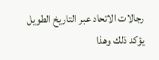رجالات الاتحاد عبر التاريخ الطويل يؤكد ذلك وهذا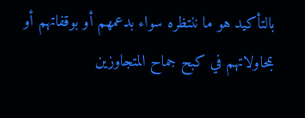بالتأكيد هو ما ننتظره سواء بدعمهم أو بوقفاتهم أو بمحاولاتهم في كبح جماح المتجاوزين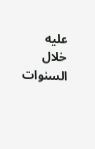عليه خلال السنوات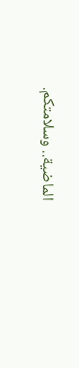الماضية.. وسلامتكم.